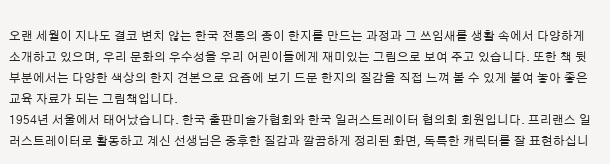오랜 세월이 지나도 결코 변치 않는 한국 전통의 종이 한지를 만드는 과정과 그 쓰임새를 생활 속에서 다양하게 소개하고 있으며, 우리 문화의 우수성을 우리 어린이들에게 재미있는 그림으로 보여 주고 있습니다. 또한 책 뒷부분에서는 다양한 색상의 한지 견본으로 요즘에 보기 드문 한지의 질감을 직접 느껴 볼 수 있게 붙여 놓아 좋은 교육 자료가 되는 그림책입니다.
1954년 서울에서 태어났습니다. 한국 출판미술가협회와 한국 일러스트레이터 협의회 회원입니다. 프리랜스 일러스트레이터로 활동하고 계신 선생님은 중후한 질감과 깔끔하게 정리된 화면, 독특한 캐릭터를 잘 표현하십니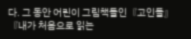다. 그 동안 어린이 그림책들인『고인돌』『내가 처음으로 읽는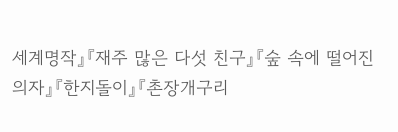세계명작』『재주 많은 다섯 친구』『숲 속에 떨어진 의자』『한지돌이』『촌장개구리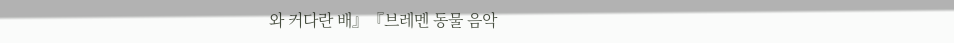와 커다란 배』『브레멘 동물 음악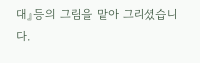대』등의 그림을 맡아 그리셨습니다.